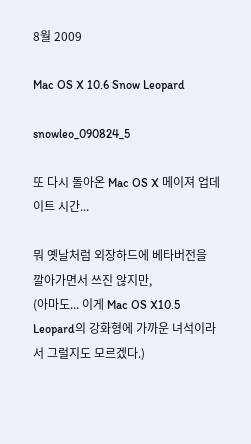8월 2009

Mac OS X 10.6 Snow Leopard

snowleo_090824_5

또 다시 돌아온 Mac OS X 메이져 업데이트 시간...

뭐 옛날처럼 외장하드에 베타버전을 깔아가면서 쓰진 않지만,
(아마도... 이게 Mac OS X10.5 Leopard의 강화형에 가까운 녀석이라서 그럴지도 모르겠다.)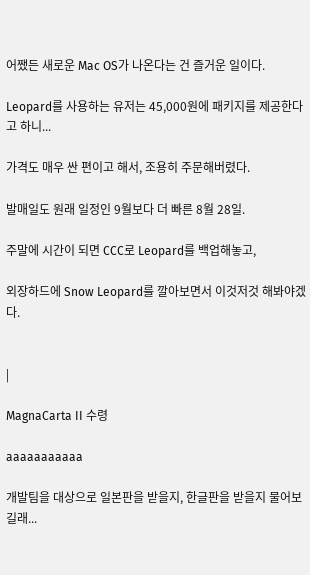어쨌든 새로운 Mac OS가 나온다는 건 즐거운 일이다.

Leopard를 사용하는 유저는 45,000원에 패키지를 제공한다고 하니...

가격도 매우 싼 편이고 해서, 조용히 주문해버렸다.

발매일도 원래 일정인 9월보다 더 빠른 8월 28일.

주말에 시간이 되면 CCC로 Leopard를 백업해놓고,

외장하드에 Snow Leopard를 깔아보면서 이것저것 해봐야겠다.


|

MagnaCarta II 수령

aaaaaaaaaaa

개발팀을 대상으로 일본판을 받을지, 한글판을 받을지 물어보길래...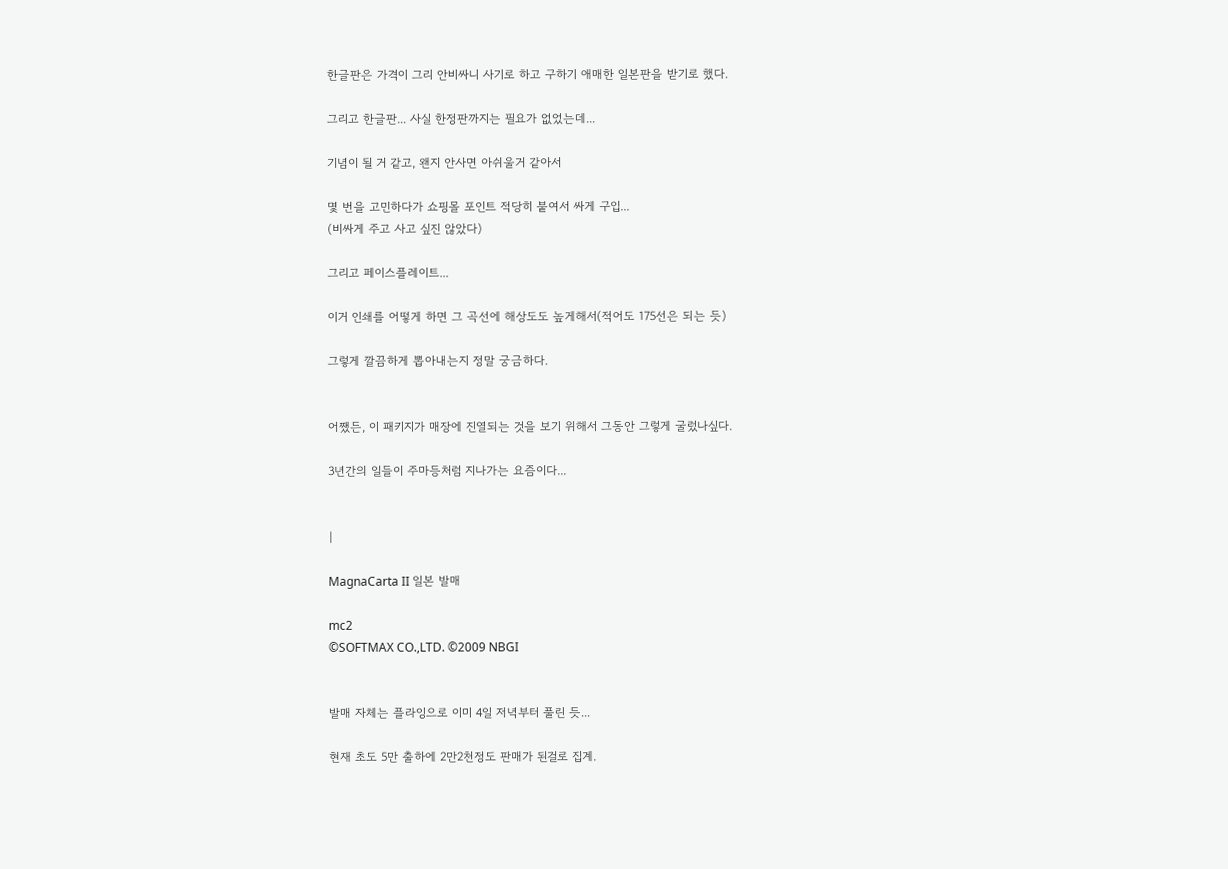한글판은 가격이 그리 안비싸니 사기로 하고 구하기 애매한 일본판을 받기로 했다.

그리고 한글판... 사실 한정판까지는 필요가 없었는데...

기념이 될 거 같고, 왠지 안사면 아쉬울거 같아서

몇 번을 고민하다가 쇼핑몰 포인트 적당히 붙여서 싸게 구입...
(비싸게 주고 사고 싶진 않았다)

그리고 페이스플레이트...

이거 인쇄를 어떻게 하면 그 곡선에 해상도도 높게해서(적어도 175선은 되는 듯)

그렇게 깔끔하게 뽑아내는지 정말 궁금하다.


어쨌든, 이 패키지가 매장에 진열되는 것을 보기 위해서 그동안 그렇게 굴렀나싶다.

3년간의 일들이 주마등처럼 지나가는 요즘이다...


|

MagnaCarta II 일본 발매

mc2
©SOFTMAX CO.,LTD. ©2009 NBGI


발매 자체는 플라잉으로 이미 4일 저녁부터 풀린 듯...

현재 초도 5만 출하에 2만2천정도 판매가 된걸로 집계.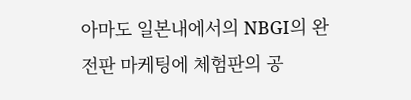아마도 일본내에서의 NBGI의 완전판 마케팅에 체험판의 공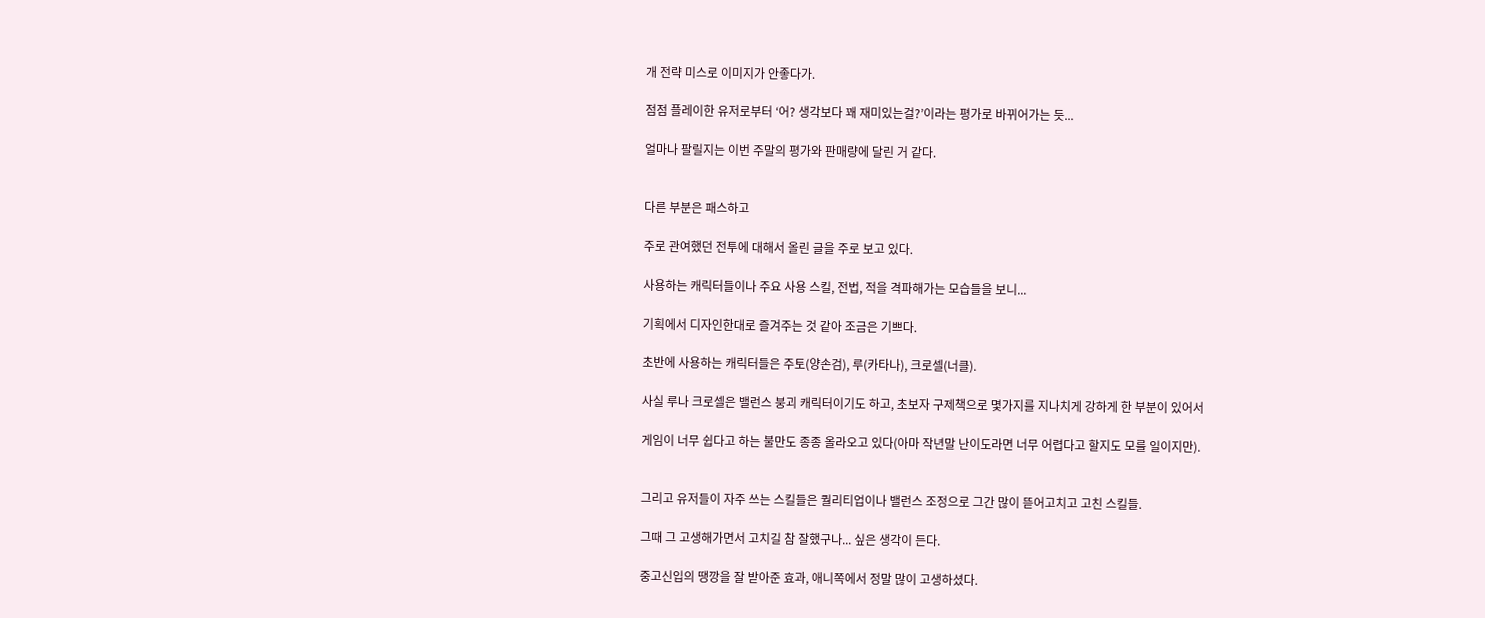개 전략 미스로 이미지가 안좋다가.

점점 플레이한 유저로부터 ‘어? 생각보다 꽤 재미있는걸?’이라는 평가로 바뀌어가는 듯...

얼마나 팔릴지는 이번 주말의 평가와 판매량에 달린 거 같다.


다른 부분은 패스하고

주로 관여했던 전투에 대해서 올린 글을 주로 보고 있다.

사용하는 캐릭터들이나 주요 사용 스킬, 전법, 적을 격파해가는 모습들을 보니...

기획에서 디자인한대로 즐겨주는 것 같아 조금은 기쁘다.

초반에 사용하는 캐릭터들은 주토(양손검), 루(카타나), 크로셀(너클).

사실 루나 크로셀은 밸런스 붕괴 캐릭터이기도 하고, 초보자 구제책으로 몇가지를 지나치게 강하게 한 부분이 있어서

게임이 너무 쉽다고 하는 불만도 종종 올라오고 있다(아마 작년말 난이도라면 너무 어렵다고 할지도 모를 일이지만).


그리고 유저들이 자주 쓰는 스킬들은 퀄리티업이나 밸런스 조정으로 그간 많이 뜯어고치고 고친 스킬들.

그때 그 고생해가면서 고치길 참 잘했구나... 싶은 생각이 든다.

중고신입의 땡깡을 잘 받아준 효과, 애니쪽에서 정말 많이 고생하셨다.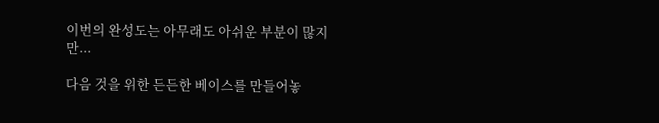이번의 완성도는 아무래도 아쉬운 부분이 많지만...

다음 것을 위한 든든한 베이스를 만들어놓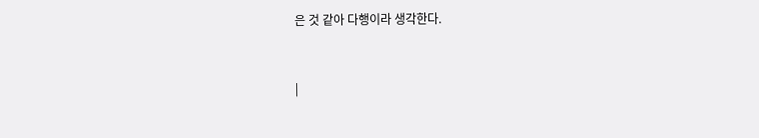은 것 같아 다행이라 생각한다.


|